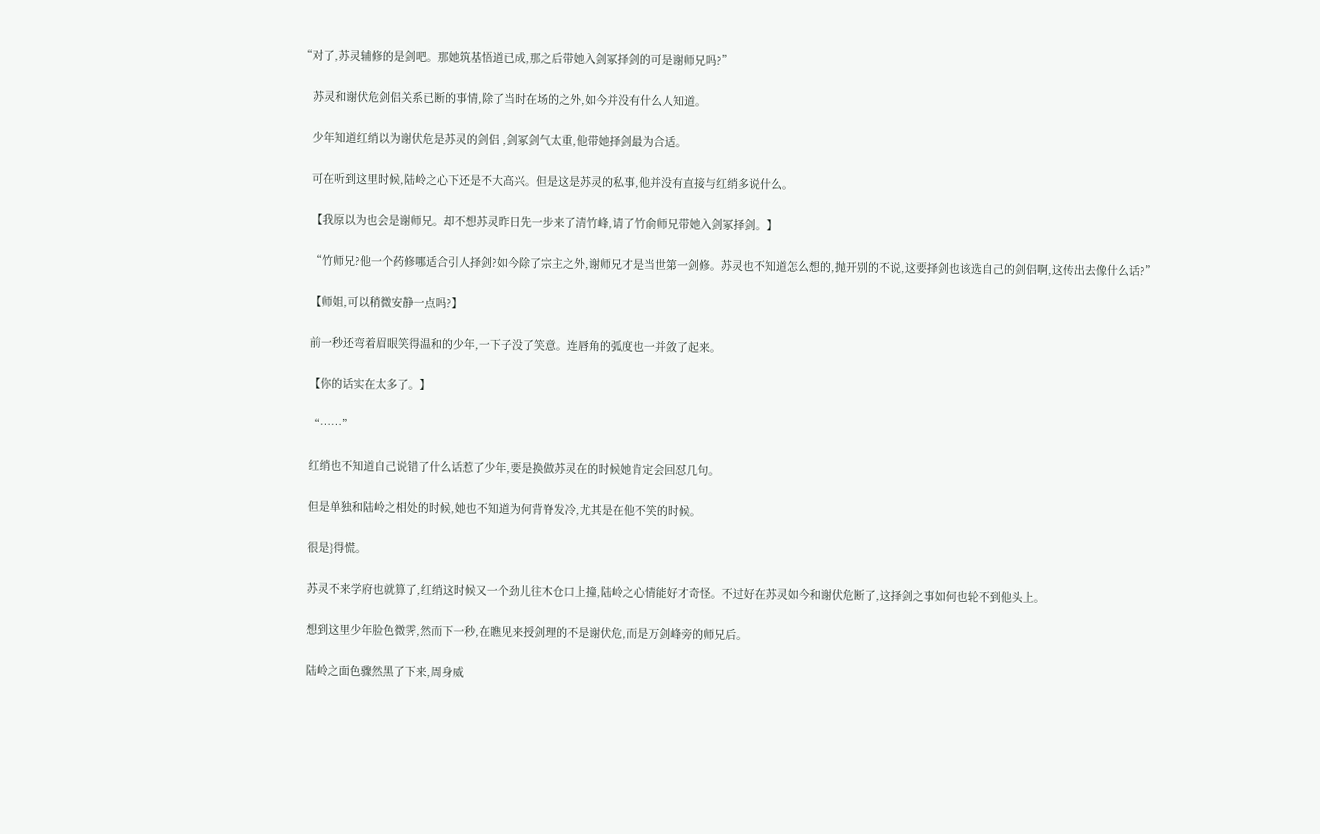“对了,苏灵辅修的是剑吧。那她筑基悟道已成,那之后带她入剑冢择剑的可是谢师兄吗?”

    苏灵和谢伏危剑侣关系已断的事情,除了当时在场的之外,如今并没有什么人知道。

    少年知道红绡以为谢伏危是苏灵的剑侣 ,剑冢剑气太重,他带她择剑最为合适。

    可在听到这里时候,陆岭之心下还是不大高兴。但是这是苏灵的私事,他并没有直接与红绡多说什么。

    【我原以为也会是谢师兄。却不想苏灵昨日先一步来了清竹峰,请了竹俞师兄带她入剑冢择剑。】

    “竹师兄?他一个药修哪适合引人择剑?如今除了宗主之外,谢师兄才是当世第一剑修。苏灵也不知道怎么想的,抛开别的不说,这要择剑也该选自己的剑侣啊,这传出去像什么话?”

    【师姐,可以稍微安静一点吗?】

    前一秒还弯着眉眼笑得温和的少年,一下子没了笑意。连唇角的弧度也一并敛了起来。

    【你的话实在太多了。】

    “……”

    红绡也不知道自己说错了什么话惹了少年,要是换做苏灵在的时候她肯定会回怼几句。

    但是单独和陆岭之相处的时候,她也不知道为何背脊发冷,尤其是在他不笑的时候。

    很是}得慌。

    苏灵不来学府也就算了,红绡这时候又一个劲儿往木仓口上撞,陆岭之心情能好才奇怪。不过好在苏灵如今和谢伏危断了,这择剑之事如何也轮不到他头上。

    想到这里少年脸色微霁,然而下一秒,在瞧见来授剑理的不是谢伏危,而是万剑峰旁的师兄后。

    陆岭之面色骤然黑了下来,周身威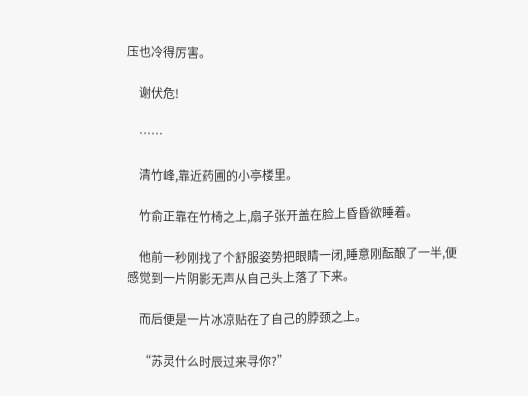压也冷得厉害。

    谢伏危!

    ……

    清竹峰,靠近药圃的小亭楼里。

    竹俞正靠在竹椅之上,扇子张开盖在脸上昏昏欲睡着。

    他前一秒刚找了个舒服姿势把眼睛一闭,睡意刚酝酿了一半,便感觉到一片阴影无声从自己头上落了下来。

    而后便是一片冰凉贴在了自己的脖颈之上。

    “苏灵什么时辰过来寻你?”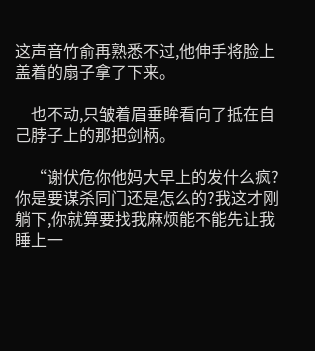这声音竹俞再熟悉不过,他伸手将脸上盖着的扇子拿了下来。

    也不动,只皱着眉垂眸看向了抵在自己脖子上的那把剑柄。

    “谢伏危你他妈大早上的发什么疯?你是要谋杀同门还是怎么的?我这才刚躺下,你就算要找我麻烦能不能先让我睡上一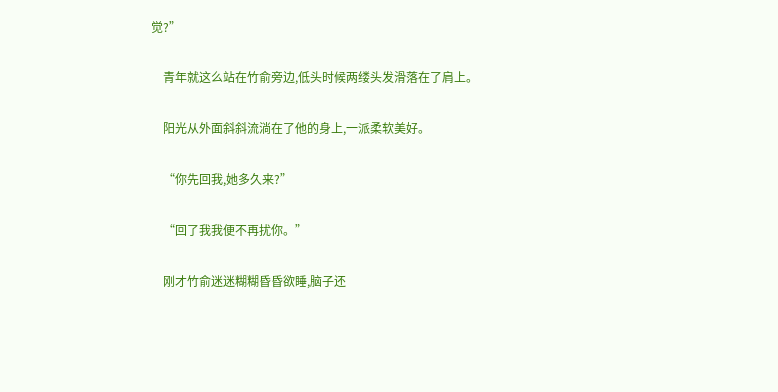觉?”

    青年就这么站在竹俞旁边,低头时候两缕头发滑落在了肩上。

    阳光从外面斜斜流淌在了他的身上,一派柔软美好。

    “你先回我,她多久来?”

    “回了我我便不再扰你。”

    刚才竹俞迷迷糊糊昏昏欲睡,脑子还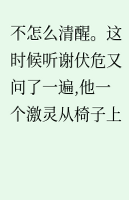不怎么清醒。这时候听谢伏危又问了一遍,他一个激灵从椅子上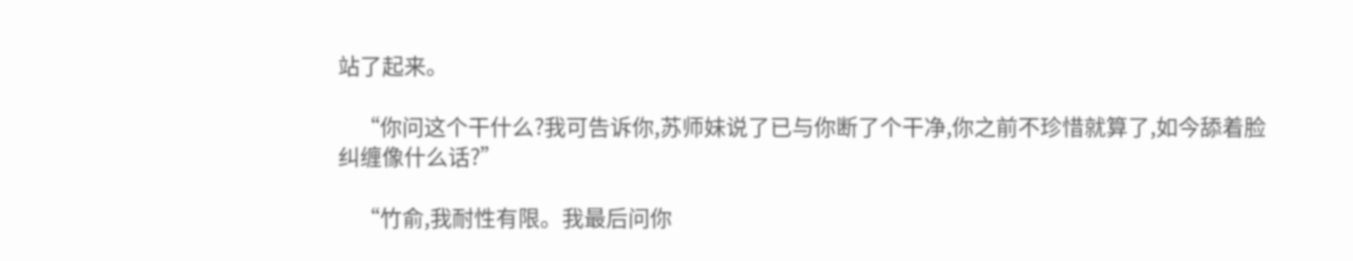站了起来。

    “你问这个干什么?我可告诉你,苏师妹说了已与你断了个干净,你之前不珍惜就算了,如今舔着脸纠缠像什么话?”

    “竹俞,我耐性有限。我最后问你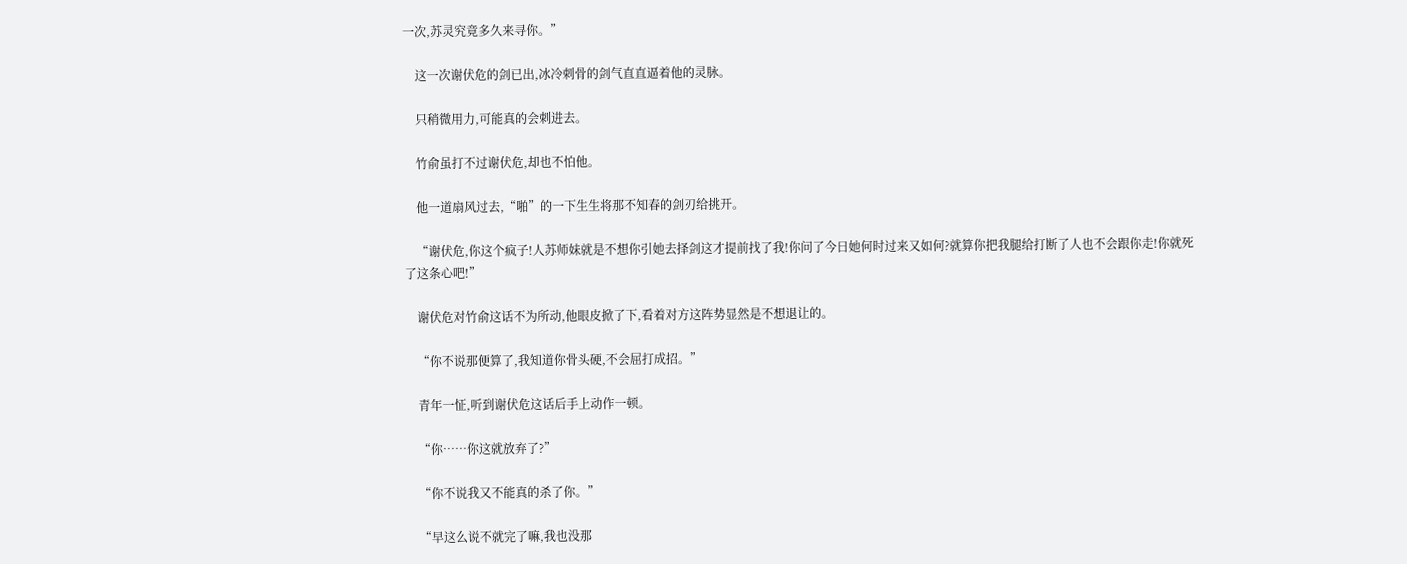一次,苏灵究竟多久来寻你。”

    这一次谢伏危的剑已出,冰冷刺骨的剑气直直逼着他的灵脉。

    只稍微用力,可能真的会刺进去。

    竹俞虽打不过谢伏危,却也不怕他。

    他一道扇风过去,“啪”的一下生生将那不知春的剑刃给挑开。

    “谢伏危,你这个疯子!人苏师妹就是不想你引她去择剑这才提前找了我!你问了今日她何时过来又如何?就算你把我腿给打断了人也不会跟你走!你就死了这条心吧!”

    谢伏危对竹俞这话不为所动,他眼皮掀了下,看着对方这阵势显然是不想退让的。

    “你不说那便算了,我知道你骨头硬,不会屈打成招。”

    青年一怔,听到谢伏危这话后手上动作一顿。

    “你……你这就放弃了?”

    “你不说我又不能真的杀了你。”

    “早这么说不就完了嘛,我也没那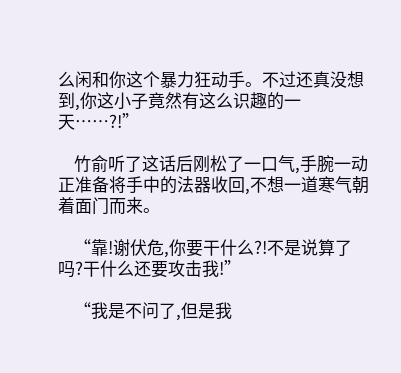么闲和你这个暴力狂动手。不过还真没想到,你这小子竟然有这么识趣的一天……?!”

    竹俞听了这话后刚松了一口气,手腕一动正准备将手中的法器收回,不想一道寒气朝着面门而来。

    “靠!谢伏危,你要干什么?!不是说算了吗?干什么还要攻击我!”

    “我是不问了,但是我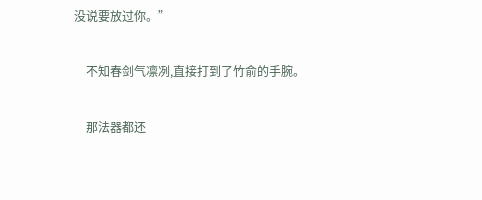没说要放过你。”

    不知春剑气凛冽,直接打到了竹俞的手腕。

    那法器都还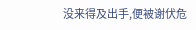没来得及出手,便被谢伏危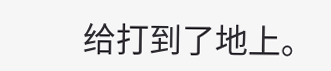给打到了地上。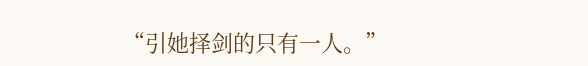“引她择剑的只有一人。”